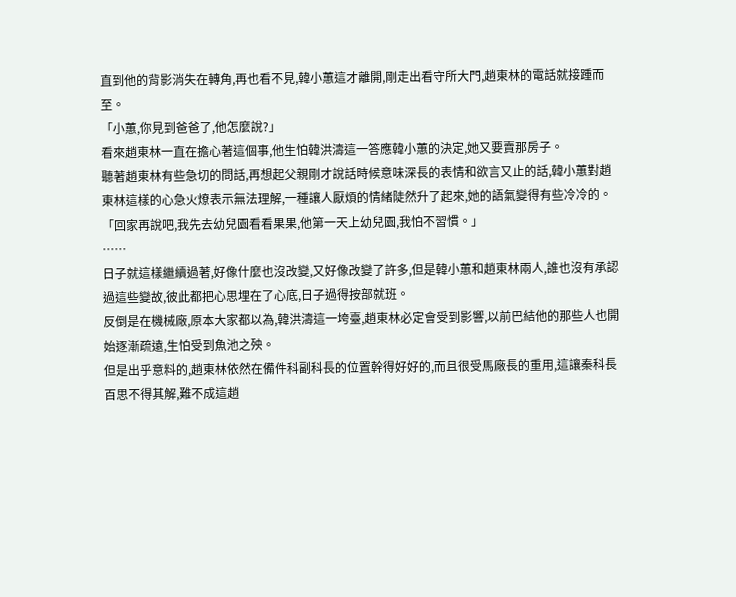直到他的背影消失在轉角,再也看不見,韓小蕙這才離開,剛走出看守所大門,趙東林的電話就接踵而至。
「小蕙,你見到爸爸了,他怎麼說?」
看來趙東林一直在擔心著這個事,他生怕韓洪濤這一答應韓小蕙的決定,她又要賣那房子。
聽著趙東林有些急切的問話,再想起父親剛才說話時候意味深長的表情和欲言又止的話,韓小蕙對趙東林這樣的心急火燎表示無法理解,一種讓人厭煩的情緒陡然升了起來,她的語氣變得有些冷冷的。
「回家再說吧,我先去幼兒園看看果果,他第一天上幼兒園,我怕不習慣。」
……
日子就這樣繼續過著,好像什麼也沒改變,又好像改變了許多,但是韓小蕙和趙東林兩人,誰也沒有承認過這些變故,彼此都把心思埋在了心底,日子過得按部就班。
反倒是在機械廠,原本大家都以為,韓洪濤這一垮臺,趙東林必定會受到影響,以前巴結他的那些人也開始逐漸疏遠,生怕受到魚池之殃。
但是出乎意料的,趙東林依然在備件科副科長的位置幹得好好的,而且很受馬廠長的重用,這讓秦科長百思不得其解,難不成這趙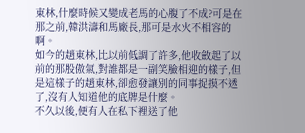東林,什麼時候又變成老馬的心腹了不成?可是在那之前,韓洪濤和馬廠長,那可是水火不相容的啊。
如今的趙東林,比以前低調了許多,他收斂起了以前的那股傲氣,對誰都是一副笑臉相迎的樣子,但是這樣子的趙東林,卻愈發讓別的同事捉摸不透了,沒有人知道他的底牌是什麼。
不久以後,便有人在私下裡送了他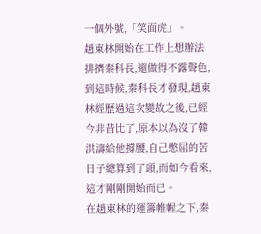一個外號,「笑面虎」。
趙東林開始在工作上想辦法排擠秦科長,還做得不露聲色,到這時候,秦科長才發現,趙東林經歷過這次變故之後,已經今非昔比了,原本以為沒了韓洪濤給他撐腰,自己憋屈的苦日子總算到了頭,而如今看來,這才剛剛開始而已。
在趙東林的運籌帷幄之下,秦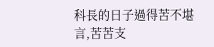科長的日子過得苦不堪言,苦苦支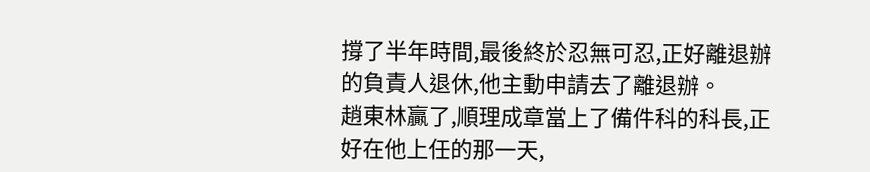撐了半年時間,最後終於忍無可忍,正好離退辦的負責人退休,他主動申請去了離退辦。
趙東林贏了,順理成章當上了備件科的科長,正好在他上任的那一天,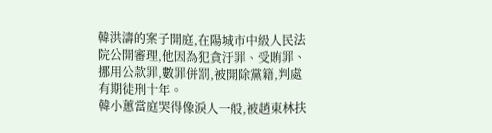韓洪濤的案子開庭,在陽城市中級人民法院公開審理,他因為犯貪汙罪、受賄罪、挪用公款罪,數罪併罰,被開除黨籍,判處有期徒刑十年。
韓小蕙當庭哭得像淚人一般,被趙東林扶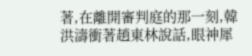著,在離開審判庭的那一刻,韓洪濤衝著趙東林說話,眼神犀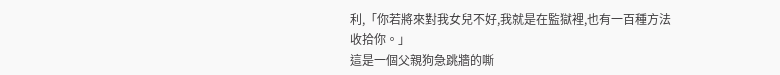利,「你若將來對我女兒不好,我就是在監獄裡,也有一百種方法收拾你。」
這是一個父親狗急跳牆的嘶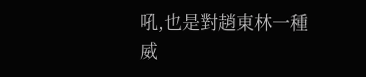吼,也是對趙東林一種威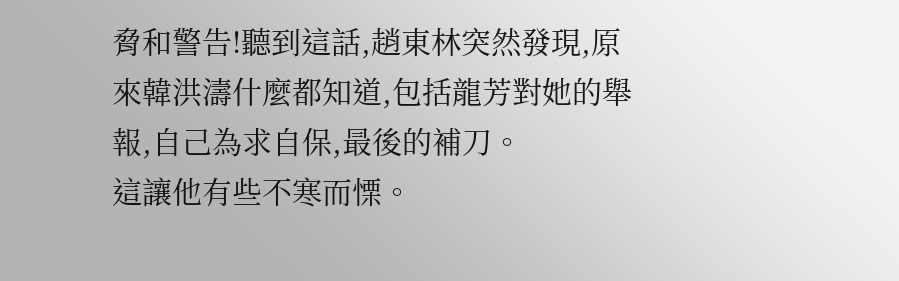脅和警告!聽到這話,趙東林突然發現,原來韓洪濤什麼都知道,包括龍芳對她的舉報,自己為求自保,最後的補刀。
這讓他有些不寒而慄。